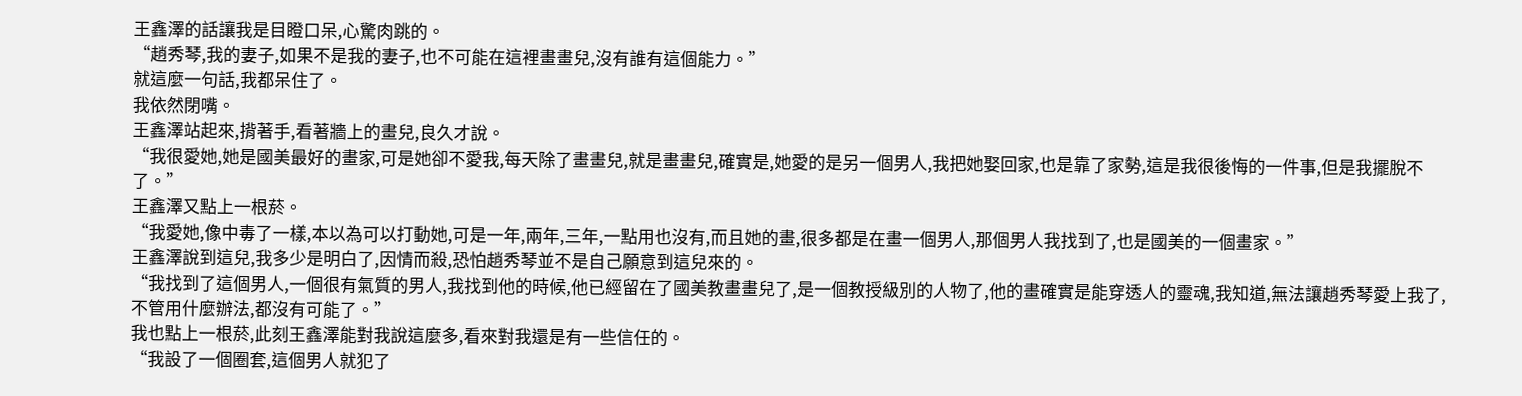王鑫澤的話讓我是目瞪口呆,心驚肉跳的。
“趙秀琴,我的妻子,如果不是我的妻子,也不可能在這裡畫畫兒,沒有誰有這個能力。”
就這麼一句話,我都呆住了。
我依然閉嘴。
王鑫澤站起來,揹著手,看著牆上的畫兒,良久才說。
“我很愛她,她是國美最好的畫家,可是她卻不愛我,每天除了畫畫兒,就是畫畫兒,確實是,她愛的是另一個男人,我把她娶回家,也是靠了家勢,這是我很後悔的一件事,但是我擺脫不了。”
王鑫澤又點上一根菸。
“我愛她,像中毒了一樣,本以為可以打動她,可是一年,兩年,三年,一點用也沒有,而且她的畫,很多都是在畫一個男人,那個男人我找到了,也是國美的一個畫家。”
王鑫澤說到這兒,我多少是明白了,因情而殺,恐怕趙秀琴並不是自己願意到這兒來的。
“我找到了這個男人,一個很有氣質的男人,我找到他的時候,他已經留在了國美教畫畫兒了,是一個教授級別的人物了,他的畫確實是能穿透人的靈魂,我知道,無法讓趙秀琴愛上我了,不管用什麼辦法,都沒有可能了。”
我也點上一根菸,此刻王鑫澤能對我說這麼多,看來對我還是有一些信任的。
“我設了一個圈套,這個男人就犯了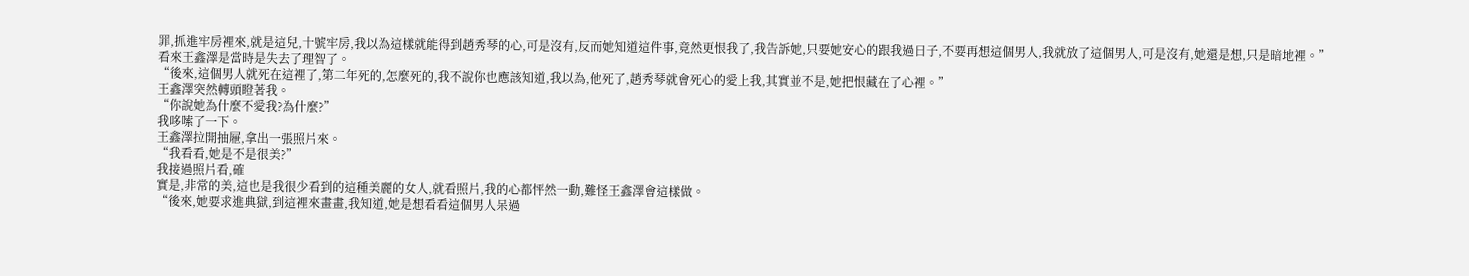罪,抓進牢房裡來,就是這兒,十號牢房,我以為這樣就能得到趙秀琴的心,可是沒有,反而她知道這件事,竟然更恨我了,我告訴她,只要她安心的跟我過日子,不要再想這個男人,我就放了這個男人,可是沒有,她還是想,只是暗地裡。”
看來王鑫澤是當時是失去了理智了。
“後來,這個男人就死在這裡了,第二年死的,怎麼死的,我不說你也應該知道,我以為,他死了,趙秀琴就會死心的愛上我,其實並不是,她把恨藏在了心裡。”
王鑫澤突然轉頭瞪著我。
“你說她為什麼不愛我?為什麼?”
我哆嗦了一下。
王鑫澤拉開抽屜,拿出一張照片來。
“我看看,她是不是很美?”
我接過照片看,確
實是,非常的美,這也是我很少看到的這種美麗的女人,就看照片,我的心都怦然一動,難怪王鑫澤會這樣做。
“後來,她要求進典獄,到這裡來畫畫,我知道,她是想看看這個男人呆過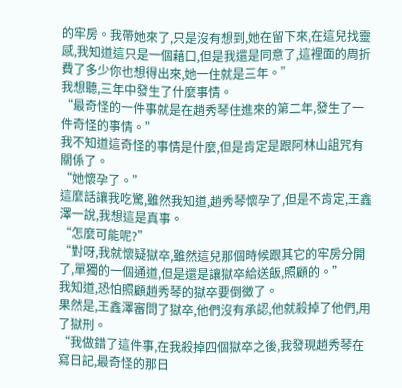的牢房。我帶她來了,只是沒有想到,她在留下來,在這兒找靈感,我知道這只是一個藉口,但是我還是同意了,這裡面的周折費了多少你也想得出來,她一住就是三年。”
我想聽,三年中發生了什麼事情。
“最奇怪的一件事就是在趙秀琴住進來的第二年,發生了一件奇怪的事情。”
我不知道這奇怪的事情是什麼,但是肯定是跟阿林山詛咒有關係了。
“她懷孕了。”
這麼話讓我吃驚,雖然我知道,趙秀琴懷孕了,但是不肯定,王鑫澤一說,我想這是真事。
“怎麼可能呢?”
“對呀,我就懷疑獄卒,雖然這兒那個時候跟其它的牢房分開了,單獨的一個通道,但是還是讓獄卒給送飯,照顧的。”
我知道,恐怕照顧趙秀琴的獄卒要倒黴了。
果然是,王鑫澤審問了獄卒,他們沒有承認,他就殺掉了他們,用了獄刑。
“我做錯了這件事,在我殺掉四個獄卒之後,我發現趙秀琴在寫日記,最奇怪的那日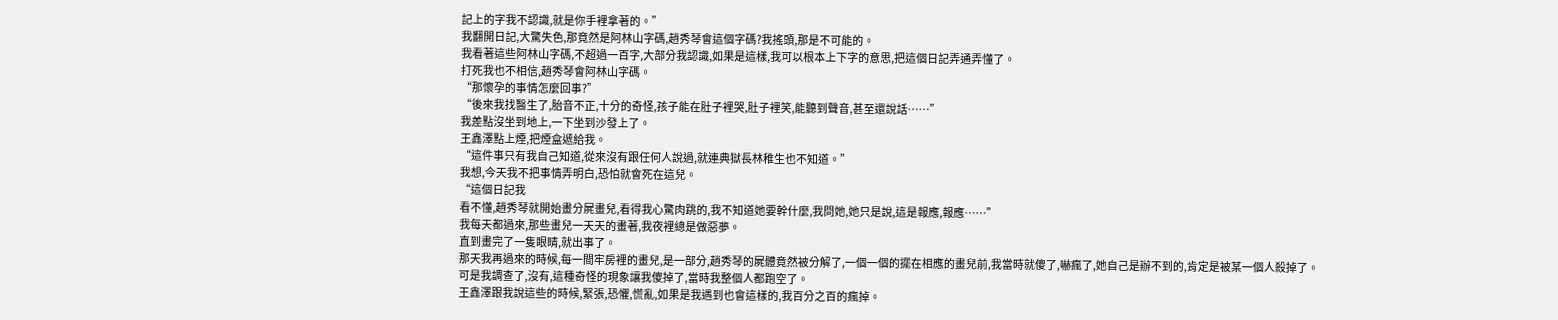記上的字我不認識,就是你手裡拿著的。”
我翻開日記,大驚失色,那竟然是阿林山字碼,趙秀琴會這個字碼?我搖頭,那是不可能的。
我看著這些阿林山字碼,不超過一百字,大部分我認識,如果是這樣,我可以根本上下字的意思,把這個日記弄通弄懂了。
打死我也不相信,趙秀琴會阿林山字碼。
“那懷孕的事情怎麼回事?”
“後來我找醫生了,胎音不正,十分的奇怪,孩子能在肚子裡哭,肚子裡笑,能聽到聲音,甚至還說話……”
我差點沒坐到地上,一下坐到沙發上了。
王鑫澤點上煙,把煙盒遞給我。
“這件事只有我自己知道,從來沒有跟任何人說過,就連典獄長林稚生也不知道。”
我想,今天我不把事情弄明白,恐怕就會死在這兒。
“這個日記我
看不懂,趙秀琴就開始畫分屍畫兒,看得我心驚肉跳的,我不知道她要幹什麼,我問她,她只是說,這是報應,報應……”
我每天都過來,那些畫兒一天天的畫著,我夜裡總是做惡夢。
直到畫完了一隻眼睛,就出事了。
那天我再過來的時候,每一間牢房裡的畫兒,是一部分,趙秀琴的屍體竟然被分解了,一個一個的擺在相應的畫兒前,我當時就傻了,嚇瘋了,她自己是辦不到的,肯定是被某一個人殺掉了。
可是我調查了,沒有,這種奇怪的現象讓我傻掉了,當時我整個人都跑空了。
王鑫澤跟我說這些的時候,緊張,恐懼,慌亂,如果是我遇到也會這樣的,我百分之百的瘋掉。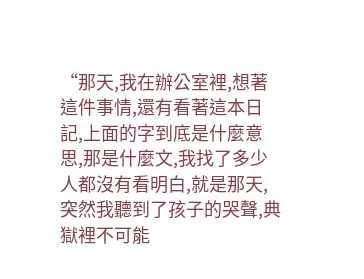“那天,我在辦公室裡,想著這件事情,還有看著這本日記,上面的字到底是什麼意思,那是什麼文,我找了多少人都沒有看明白,就是那天,突然我聽到了孩子的哭聲,典獄裡不可能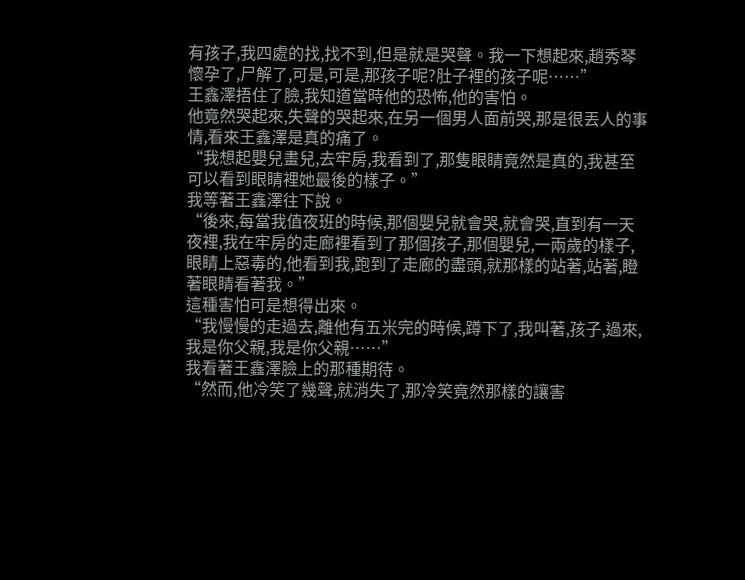有孩子,我四處的找,找不到,但是就是哭聲。我一下想起來,趙秀琴懷孕了,尸解了,可是,可是,那孩子呢?肚子裡的孩子呢……”
王鑫澤捂住了臉,我知道當時他的恐怖,他的害怕。
他竟然哭起來,失聲的哭起來,在另一個男人面前哭,那是很丟人的事情,看來王鑫澤是真的痛了。
“我想起嬰兒畫兒,去牢房,我看到了,那隻眼睛竟然是真的,我甚至可以看到眼睛裡她最後的樣子。”
我等著王鑫澤往下說。
“後來,每當我值夜班的時候,那個嬰兒就會哭,就會哭,直到有一天夜裡,我在牢房的走廊裡看到了那個孩子,那個嬰兒,一兩歲的樣子,眼睛上惡毒的,他看到我,跑到了走廊的盡頭,就那樣的站著,站著,瞪著眼睛看著我。”
這種害怕可是想得出來。
“我慢慢的走過去,離他有五米完的時候,蹲下了,我叫著,孩子,過來,我是你父親,我是你父親……”
我看著王鑫澤臉上的那種期待。
“然而,他冷笑了幾聲,就消失了,那冷笑竟然那樣的讓害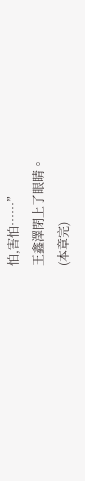怕,害怕……”
王鑫澤閉上了眼睛。
(本章完)